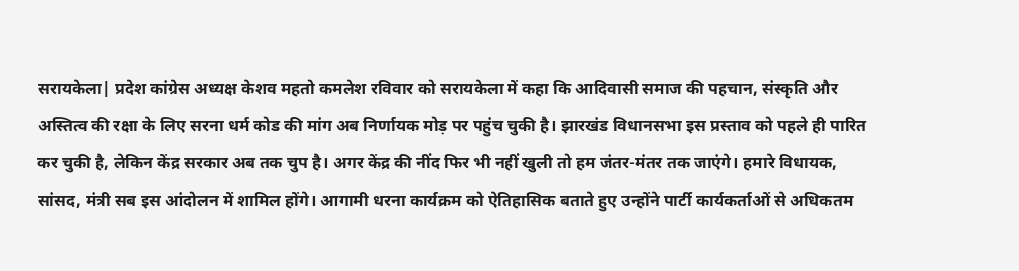सरायकेला| प्रदेश कांग्रेस अध्यक्ष केशव महतो कमलेश रविवार को सरायकेला में कहा कि आदिवासी समाज की पहचान, संस्कृति और अस्तित्व की रक्षा के लिए सरना धर्म कोड की मांग अब निर्णायक मोड़ पर पहुंच चुकी है। झारखंड विधानसभा इस प्रस्ताव को पहले ही पारित कर चुकी है, लेकिन केंद्र सरकार अब तक चुप है। अगर केंद्र की नींद फिर भी नहीं खुली तो हम जंतर-मंतर तक जाएंगे। हमारे विधायक, सांसद, मंत्री सब इस आंदोलन में शामिल होंगे। आगामी धरना कार्यक्रम को ऐतिहासिक बताते हुए उन्होंने पार्टी कार्यकर्ताओं से अधिकतम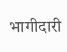भागीदारी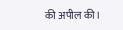की अपील की।